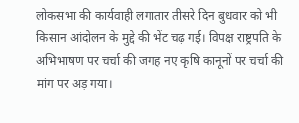लोकसभा की कार्यवाही लगातार तीसरे दिन बुधवार को भी किसान आंदोलन के मुद्दे की भेंट चढ़ गई। विपक्ष राष्ट्रपति के अभिभाषण पर चर्चा की जगह नए कृषि कानूनों पर चर्चा की मांग पर अड़ गया।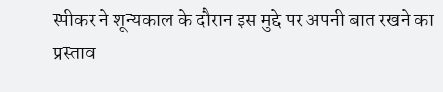स्पीकर ने शून्यकाल के दौरान इस मुद्दे पर अपनी बात रखने का प्रस्ताव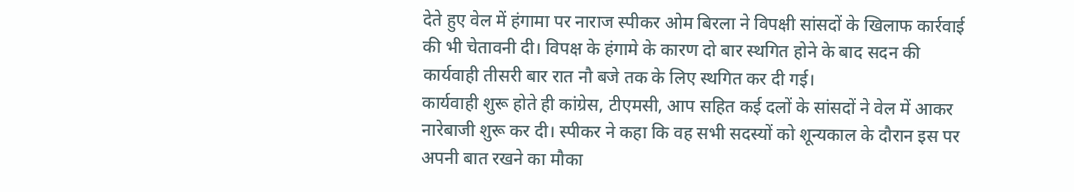देते हुए वेल में हंगामा पर नाराज स्पीकर ओम बिरला ने विपक्षी सांसदों के खिलाफ कार्रवाई की भी चेतावनी दी। विपक्ष के हंगामे के कारण दो बार स्थगित होने के बाद सदन की कार्यवाही तीसरी बार रात नौ बजे तक के लिए स्थगित कर दी गई।
कार्यवाही शुरू होते ही कांग्रेस, टीएमसी, आप सहित कई दलों के सांसदों ने वेल में आकर नारेबाजी शुरू कर दी। स्पीकर ने कहा कि वह सभी सदस्यों को शून्यकाल के दौरान इस पर अपनी बात रखने का मौका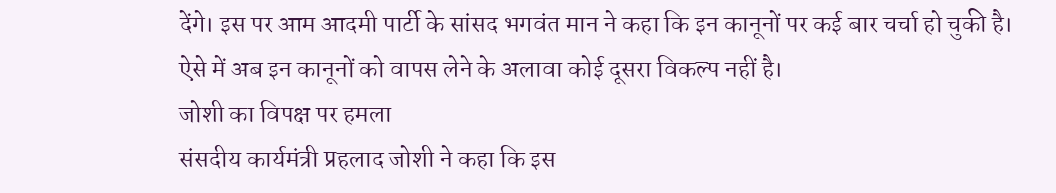देंगे। इस पर आम आदमी पार्टी के सांसद भगवंत मान ने कहा कि इन कानूनों पर कई बार चर्चा हो चुकी है। ऐसे में अब इन कानूनों को वापस लेने के अलावा कोई दूसरा विकल्प नहीं है।
जोशी का विपक्ष पर हमला
संसदीय कार्यमंत्री प्रहलाद जोशी ने कहा कि इस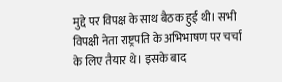मुद्दे पर विपक्ष के साथ बैठक हुई थी। सभी विपक्षी नेता राष्ट्रपति के अभिभाषण पर चर्चा के लिए तैयार थे। इसके बाद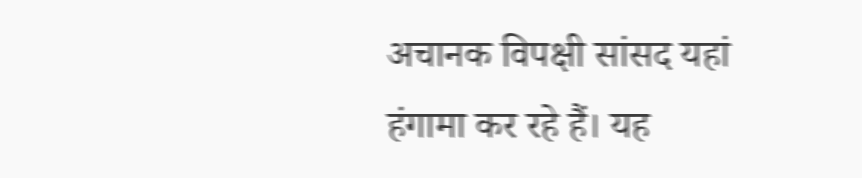अचानक विपक्षी सांसद यहां हंगामा कर रहे हैं। यह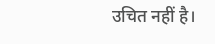उचित नहीं है।